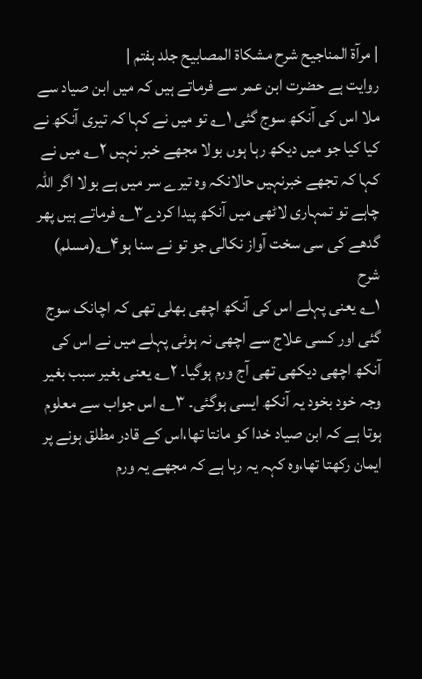| مرآۃ المناجیح شرح مشکاۃ المصابیح جلد ہفتم |
روایت ہے حضرت ابن عمر سے فرماتے ہیں کہ میں ابن صیاد سے ملا اس کی آنکھ سوج گئی ۱؎ تو میں نے کہا کہ تیری آنکھ نے کیا کیا جو میں دیکھ رہا ہوں بولا مجھے خبر نہیں ۲؎ میں نے کہا کہ تجھے خبرنہیں حالانکہ وہ تیرے سر میں ہے بولا اگر اللہ چاہے تو تمہاری لاٹھی میں آنکھ پیدا کردے۳؎ فرماتے ہیں پھر گدھے کی سی سخت آواز نکالی جو تو نے سنا ہو۴؎(مسلم)
شرح
۱؎ یعنی پہلے اس کی آنکھ اچھی بھلی تھی کہ اچانک سوج گئی اور کسی علاج سے اچھی نہ ہوئی پہلے میں نے اس کی آنکھ اچھی دیکھی تھی آج ورم ہوگیا۔ ۲؎ یعنی بغیر سبب بغیر وجہ خود بخود یہ آنکھ ایسی ہوگئی۔ ۳؎ اس جواب سے معلوم ہوتا ہے کہ ابن صیاد خدا کو مانتا تھا،اس کے قادر مطلق ہونے پر ایمان رکھتا تھا،وہ کہہ یہ رہا ہے کہ مجھے یہ ورم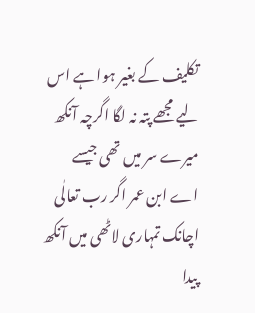تکلیف کے بغیر ہوا ہے اس لیے مجھے پتہ نہ لگا اگرچہ آنکھ میرے سر میں تھی جیسے اے ابن عمر اگر رب تعالٰی اچانک تمہاری لاٹھی میں آنکھ پیدا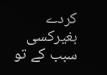کردے بغیرکسی سبب کے تو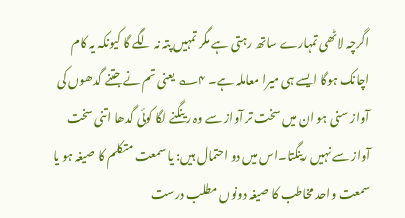اگرچہ لاٹھی تمہارے ساتھ رہتی ہے مگر تمہیں پتہ نہ لگے گا کیونکہ یہ کام اچانک ہوگا ایسے ہی میرا معاملہ ہے۔ ۴؎ یعنی تم نے جتنے گدھوں کی آواز سنی ہو ان میں سخت تر آواز سے وہ رینگنے لگا کوئی گدھا اتنی سخت آواز سے نہیں رینگتا۔اس میں دو احتمال ہیں: یا سمعت متکلم کا صیغہ ہو یا سمعت واحد مخاطب کا صیغہ دونوں مطلب درست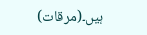ہیں۔(مرقات)